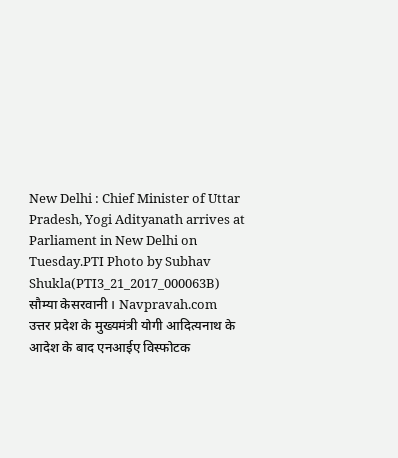New Delhi : Chief Minister of Uttar Pradesh, Yogi Adityanath arrives at Parliament in New Delhi on Tuesday.PTI Photo by Subhav Shukla(PTI3_21_2017_000063B)
सौम्या केसरवानी । Navpravah.com
उत्तर प्रदेश के मुख्यमंत्री योगी आदित्यनाथ के आदेश के बाद एनआईए विस्फोटक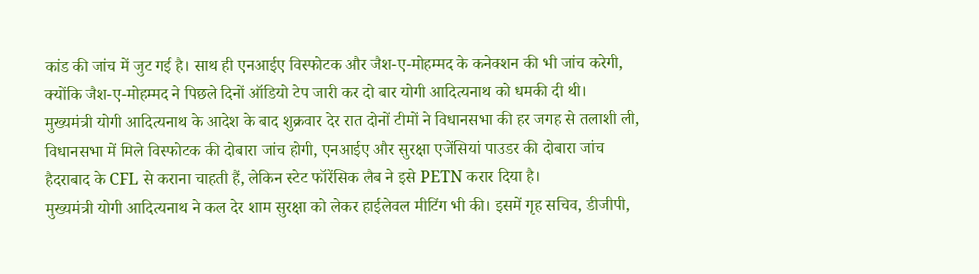कांड की जांच में जुट गई है। साथ ही एनआईए विस्फोटक और जैश-ए-मोहम्मद के कनेक्शन की भी जांच करेगी, क्योंकि जैश-ए-मोहम्मद ने पिछले दिनों ऑडियो टेप जारी कर दो बार योगी आदित्यनाथ को धमकी दी थी।
मुख्यमंत्री योगी आदित्यनाथ के आदेश के बाद शुक्रवार देर रात दोनों टीमों ने विधानसभा की हर जगह से तलाशी ली, विधानसभा में मिले विस्फोटक की दोबारा जांच होगी, एनआईए और सुरक्षा एजेंसियां पाउडर की दोबारा जांच हैदराबाद के CFL से कराना चाहती हैं, लेकिन स्टेट फॉरेंसिक लैब ने इसे PETN करार दिया है।
मुख्यमंत्री योगी आदित्यनाथ ने कल देर शाम सुरक्षा को लेकर हाईलेवल मीटिंग भी की। इसमें गृह सचिव, डीजीपी,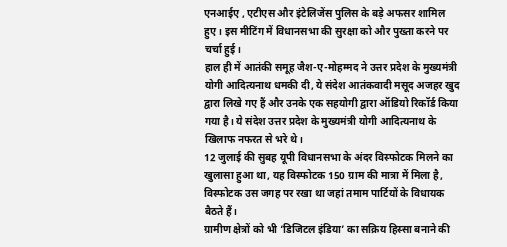एनआईए , एटीएस और इंटेलिजेंस पुलिस के बड़े अफसर शामिल हुए। इस मीटिंग में विधानसभा की सुरक्षा को और पुख्ता करने पर चर्चा हुई।
हाल ही में आतंकी समूह जैश-ए-मोहम्मद ने उत्तर प्रदेश के मुख्यमंत्री योगी आदित्यनाथ धमकी दी, ये संदेश आतंकवादी मसूद अजहर खुद द्वारा लिखे गए हैं और उनके एक सहयोगी द्वारा ऑडियो रिकॉर्ड किया गया है। ये संदेश उत्तर प्रदेश के मुख्यमंत्री योगी आदित्यनाथ के खिलाफ नफरत से भरे थे।
12 जुलाई की सुबह यूपी विधानसभा के अंदर विस्फोटक मिलने का खुलासा हुआ था, यह विस्फोटक 150 ग्राम की मात्रा में मिला है, विस्फोटक उस जगह पर रखा था जहां तमाम पार्टियों के विधायक बैठते हैं।
ग्रामीण क्षेत्रों को भी ‘डिजिटल इंडिया’ का सक्रिय हिस्सा बनाने की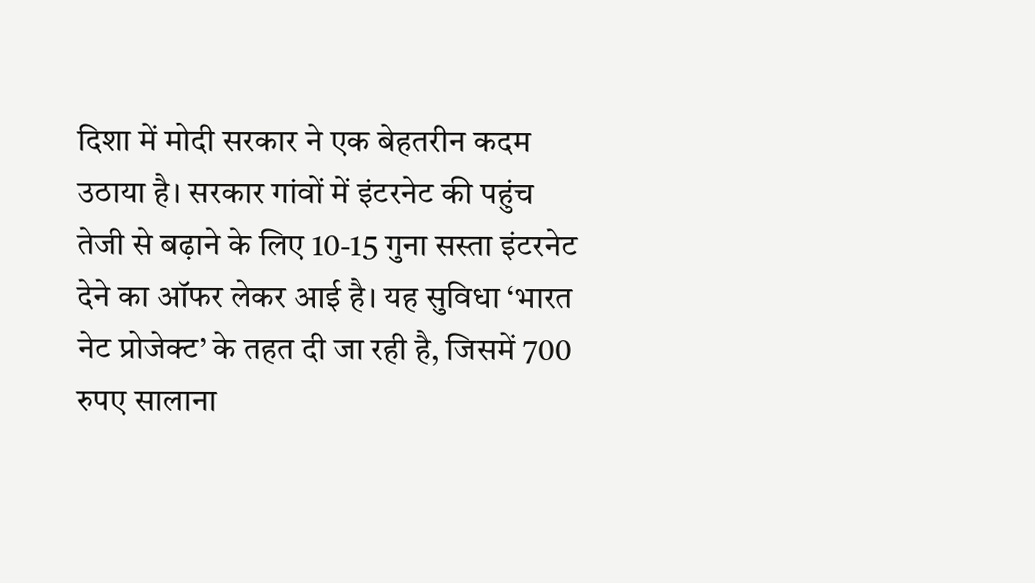दिशा में मोदी सरकार ने एक बेहतरीन कदम उठाया है। सरकार गांवों में इंटरनेट की पहुंच तेजी से बढ़ाने के लिए 10-15 गुना सस्ता इंटरनेट देने का ऑफर लेकर आई है। यह सुविधा ‘भारत नेट प्रोजेक्ट’ के तहत दी जा रही है, जिसमें 700 रुपए सालाना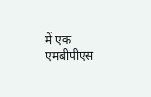में एक एमबीपीएस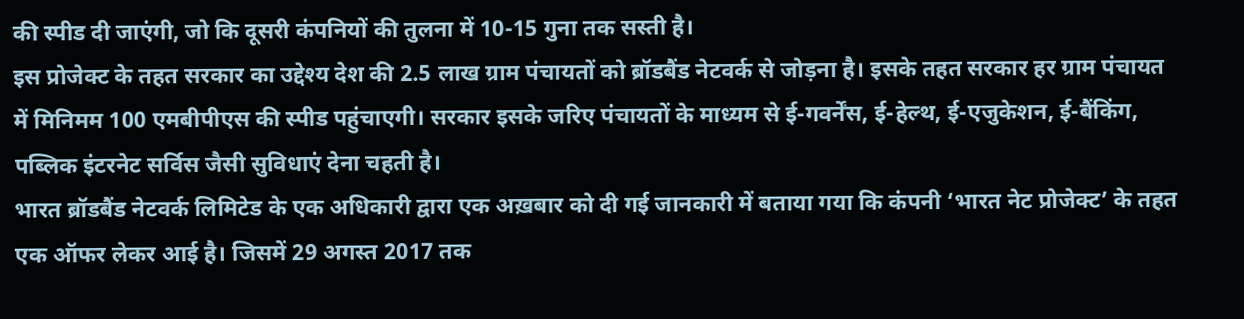की स्पीड दी जाएंगी, जो कि दूसरी कंपनियों की तुलना में 10-15 गुना तक सस्ती है।
इस प्रोजेक्ट के तहत सरकार का उद्देश्य देश की 2.5 लाख ग्राम पंचायतों को ब्रॉडबैंड नेटवर्क से जोड़ना है। इसके तहत सरकार हर ग्राम पंचायत में मिनिमम 100 एमबीपीएस की स्पीड पहुंचाएगी। सरकार इसके जरिए पंचायतों के माध्यम से ई-गवर्नेंस, ई-हेल्थ, ई-एजुकेशन, ई-बैंकिंग, पब्लिक इंटरनेट सर्विस जैसी सुविधाएं देना चहती है।
भारत ब्रॉडबैंड नेटवर्क लिमिटेड के एक अधिकारी द्वारा एक अख़बार को दी गई जानकारी में बताया गया कि कंपनी ‘भारत नेट प्रोजेक्ट’ के तहत एक ऑफर लेकर आई है। जिसमें 29 अगस्त 2017 तक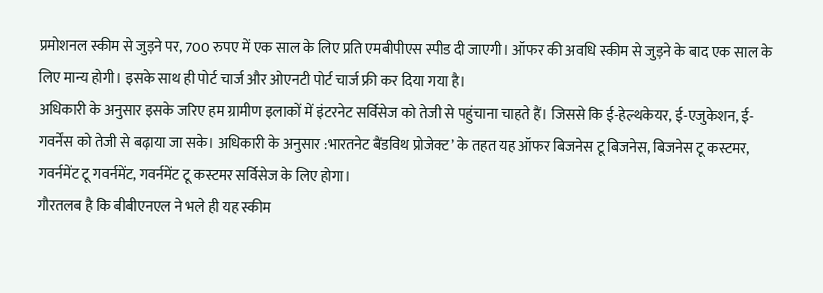प्रमोशनल स्कीम से जुड़ने पर, 700 रुपए में एक साल के लिए प्रति एमबीपीएस स्पीड दी जाएगी। ऑफर की अवधि स्कीम से जुड़ने के बाद एक साल के लिए मान्य होगी। इसके साथ ही पोर्ट चार्ज और ओएनटी पोर्ट चार्ज फ्री कर दिया गया है।
अधिकारी के अनुसार इसके जरिए हम ग्रामीण इलाकों में इंटरनेट सर्विसेज को तेजी से पहुंचाना चाहते हैं। जिससे कि ई-हेल्थकेयर, ई-एजुकेशन, ई-गवर्नेंस को तेजी से बढ़ाया जा सके। अधिकारी के अनुसार :भारतनेट बैंडविथ प्रोजेक्ट’ के तहत यह ऑफर बिजनेस टू बिजनेस, बिजनेस टू कस्टमर, गवर्नमेंट टू गवर्नमेंट, गवर्नमेंट टू कस्टमर सर्विसेज के लिए होगा।
गौरतलब है कि बीबीएनएल ने भले ही यह स्कीम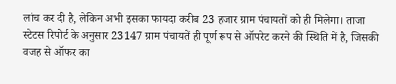लांच कर दी है, लेकिन अभी इसका फायदा करीब 23 हजार ग्राम पंचायतों को ही मिलेगा। ताजा स्टेटस रिपोर्ट के अनुसार 23147 ग्राम पंचायतें ही पूर्ण रूप से ऑपरेट करने की स्थिति में है, जिसकी वजह से ऑफर का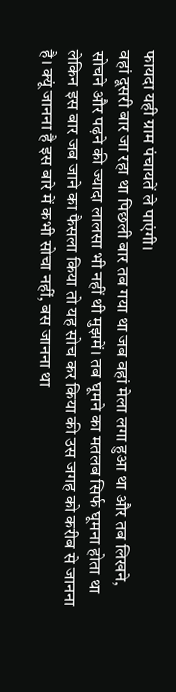फायदा यही ग्राम पंचायतें ले पाएंगी।
वहां दूसरी बार जा रहा था पिछली बार तब गया था जब वहां मेला लगा हुआ था और तब लिखने, सोचने और पढ़ने की ज्यादा लालसा भी नहीं थी मुझमें। तब घूमने का मतलब सिर्फ घूमना होता था लेकिन इस बार जब जाने का फैसला किया तो यह सोच कर किया की उस जगह को करीब से जानना है। क्यूं जानना है इस बारे में कभी सोचा नहीं, बस जानना था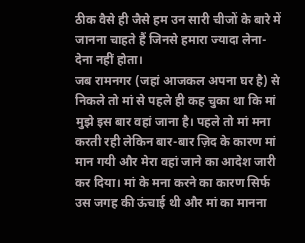ठीक वैसे ही जैसे हम उन सारी चीजों के बारे में जानना चाहते हैं जिनसे हमारा ज्यादा लेना-देना नहीं होता।
जब रामनगर (जहां आजकल अपना घर है) से निकले तो मां से पहले ही कह चुका था कि मां मुझे इस बार वहां जाना है। पहले तो मां मना करती रही लेकिन बार-बार ज़िद के कारण मां मान गयी और मेरा वहां जाने का आदेश जारी कर दिया। मां के मना करने का कारण सिर्फ उस जगह की ऊंचाई थी और मां का मानना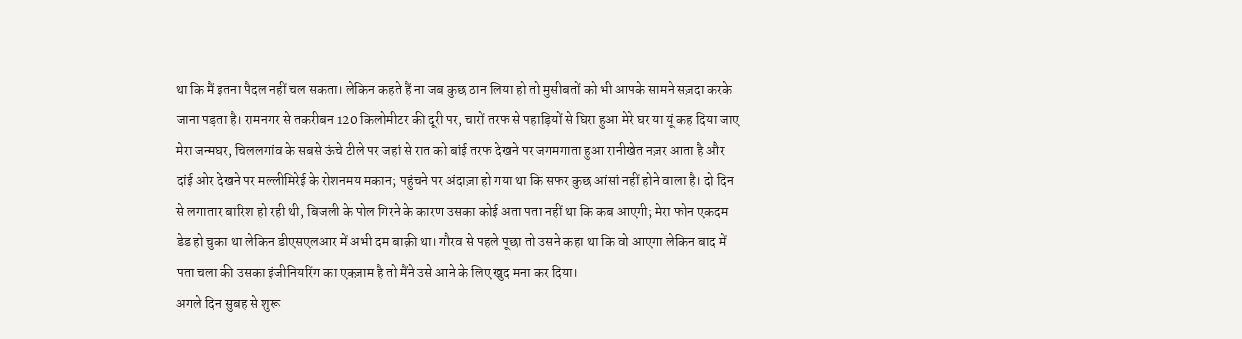था कि मैं इतना पैदल नहीं चल सकता। लेकिन कहते हैं ना जब कुछ ठान लिया हो तो मुसीबतों को भी आपके सामने सज़दा करके जाना पड़ता है। रामनगर से तकरीबन 120 किलोमीटर की दूरी पर, चारों तरफ से पहाड़ियों से घिरा हुआ मेरे घर या यूं कह दिया जाए मेरा जन्मघर, चिललगांव के सबसे ऊंचे टीले पर जहां से रात को बांई तरफ देखने पर जगमगाता हुआ रानीखेत नज़र आता है और दांई ओर देखने पर मल्लीमिरेई के रोशनमय मकान; पहुंचने पर अंदाज़ा हो गया था कि सफर कुछ आंसां नहीं होने वाला है। दो दिन से लगातार बारिश हो रही थी, बिजली के पोल गिरने के कारण उसका कोई अता पता नहीं था कि कब आएगी; मेरा फोन एकदम डेड हो चुका था लेकिन डीएसएलआर में अभी दम बाक़ी था। गौरव से पहले पूछा तो उसने कहा था कि वो आएगा लेकिन बाद में पता चला की उसका इंजीनियरिंग का एक्ज़ाम है तो मैंने उसे आने के लिए खुद मना कर दिया।
अगले दिन सुबह से शुरू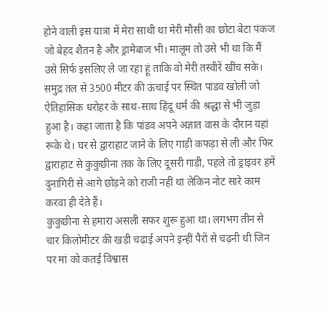होने वाली इस यात्रा में मेरा साथी था मेरी मौसी का छोटा बेटा पंकज जो बेहद शैतन है और ड्रामेबाज भी। मालूम तो उसे भी था कि मैं उसे सिर्फ इसलिए ले जा रहा हूं ताकि वो मेरी तस्वीरें खींच सके। समुद्र तल से 3500 मीटर की ऊंचाई पर स्थित पांडव खोली जो ऐतिहासिक धरोहर के साथ-साथ हिंदू धर्म की श्रद्धा से भी जुड़ा हुआ है। कहा जाता है कि पांडव अपने अज्ञात वास के दौरान यहां रूके थे। घर से द्वाराहाट जाने के लिए गाड़ी कफड़ा से ली और फिर द्वाराहाट से कुकुछीना तक के लिए दूसरी गाड़ी, पहले तो ड्राइवर हमें दुनागिरी से आगे छोड़ने को राजी नहीं था लेकिन नोट सारे काम करवा ही देते हैं।
कुकुछीना से हमारा असली सफर शुरू हुआ था। लगभग तीन से चार किलोमीटर की खड़ी चढ़ाई अपने इन्हीं पैरों से चढ़नी थी जिन पर मां को कतई विश्वास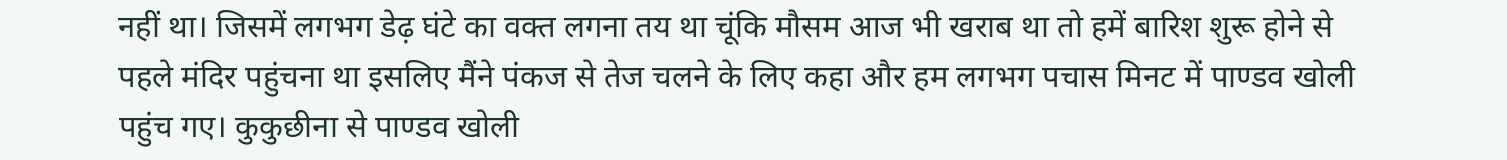नहीं था। जिसमें लगभग डेढ़ घंटे का वक्त लगना तय था चूंकि मौसम आज भी खराब था तो हमें बारिश शुरू होने से पहले मंदिर पहुंचना था इसलिए मैंने पंकज से तेज चलने के लिए कहा और हम लगभग पचास मिनट में पाण्डव खोली पहुंच गए। कुकुछीना से पाण्डव खोली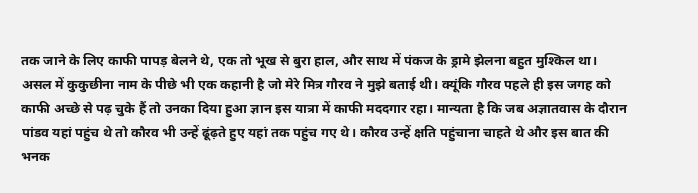तक जाने के लिए काफी पापड़ बेलने थे, एक तो भूख से बुरा हाल, और साथ में पंकज के ड्रामे झेलना बहुत मुश्किल था।
असल में कुकुछीना नाम के पीछे भी एक कहानी है जो मेरे मित्र गौरव ने मुझे बताई थी। क्यूंकि गौरव पहले ही इस जगह को काफी अच्छे से पढ़ चुके हैं तो उनका दिया हुआ ज्ञान इस यात्रा में काफी मददगार रहा। मान्यता है कि जब अज्ञातवास के दौरान पांडव यहां पहुंच थे तो कौरव भी उन्हें ढूंढ़ते हुए यहां तक पहुंच गए थे। कौरव उन्हें क्षति पहुंचाना चाहते थे और इस बात की भनक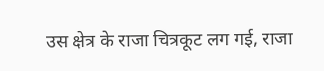उस क्षेत्र के राजा चित्रकूट लग गई, राजा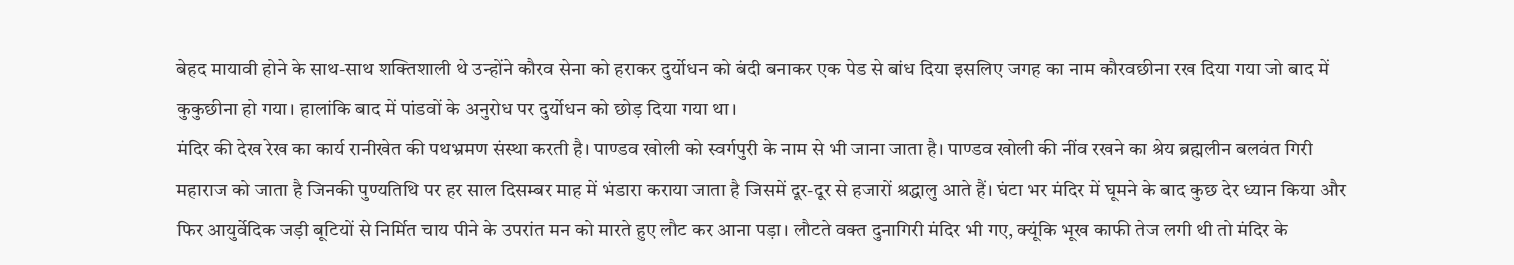बेहद मायावी होने के साथ-साथ शक्तिशाली थे उन्होंने कौरव सेना को हराकर दुर्योधन को बंदी बनाकर एक पेड से बांध दिया इसलिए जगह का नाम कौरवछीना रख दिया गया जो बाद में कुकुछीना हो गया। हालांकि बाद में पांडवों के अनुरोध पर दुर्योधन को छोड़ दिया गया था।
मंदिर की देख रेख का कार्य रानीखेत की पथभ्रमण संस्था करती है। पाण्डव खोली को स्वर्गपुरी के नाम से भी जाना जाता है। पाण्डव खोली की नींव रखने का श्रेय ब्रह्मलीन बलवंत गिरी महाराज को जाता है जिनकी पुण्यतिथि पर हर साल दिसम्बर माह में भंडारा कराया जाता है जिसमें दूर-दूर से हजारों श्रद्धालु आते हैं। घंटा भर मंदिर में घूमने के बाद कुछ देर ध्यान किया और फिर आयुर्वेदिक जड़ी बूटियों से निर्मित चाय पीने के उपरांत मन को मारते हुए लौट कर आना पड़ा। लौटते वक्त दुनागिरी मंदिर भी गए, क्यूंकि भूख काफी तेज लगी थी तो मंदिर के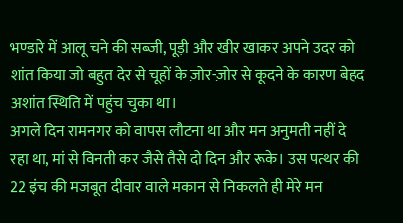भण्डारे में आलू चने की सब्जी, पूड़ी और खीर खाकर अपने उदर को शांत किया जो बहुत देर से चूहों के ज़ोर-ज़ोर से कूदने के कारण बेहद अशांत स्थिति में पहुंच चुका था।
अगले दिन रामनगर को वापस लौटना था और मन अनुमती नहीं दे रहा था, मां से विनती कर जैसे तैसे दो दिन और रूके। उस पत्थर की 22 इंच की मजबूत दीवार वाले मकान से निकलते ही मेरे मन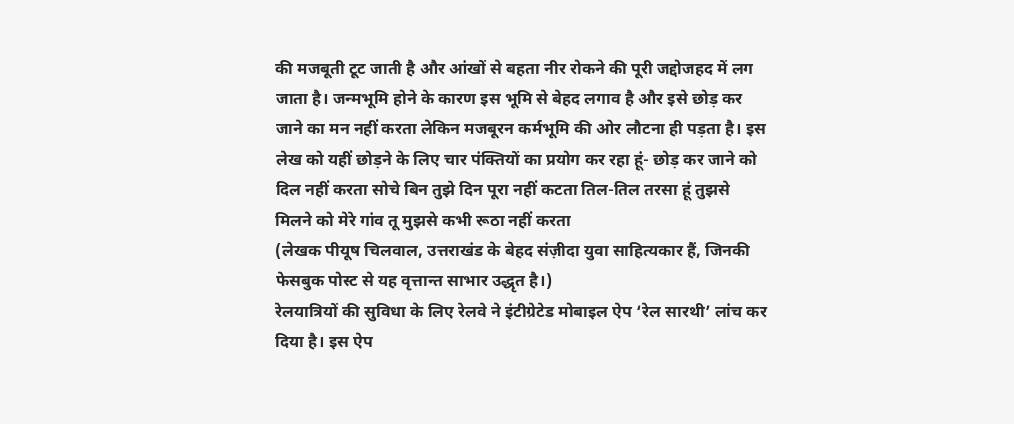की मजबूती टूट जाती है और आंखों से बहता नीर रोकने की पूरी जद्दोजहद में लग जाता है। जन्मभूमि होने के कारण इस भूमि से बेहद लगाव है और इसे छोड़ कर जाने का मन नहीं करता लेकिन मजबूरन कर्मभूमि की ओर लौटना ही पड़ता है। इस लेख को यहीं छोड़ने के लिए चार पंक्तियों का प्रयोग कर रहा हूं- छोड़ कर जाने को दिल नहीं करता सोचे बिन तुझे दिन पूरा नहीं कटता तिल-तिल तरसा हूं तुझसे मिलने को मेरे गांव तू मुझसे कभी रूठा नहीं करता
(लेखक पीयूष चिलवाल, उत्तराखंड के बेहद संज़ीदा युवा साहित्यकार हैं, जिनकी फेसबुक पोस्ट से यह वृत्तान्त साभार उद्धृत है।)
रेलयात्रियों की सुविधा के लिए रेलवे ने इंटीग्रेटेड मोबाइल ऐप ‘रेल सारथी’ लांच कर दिया है। इस ऐप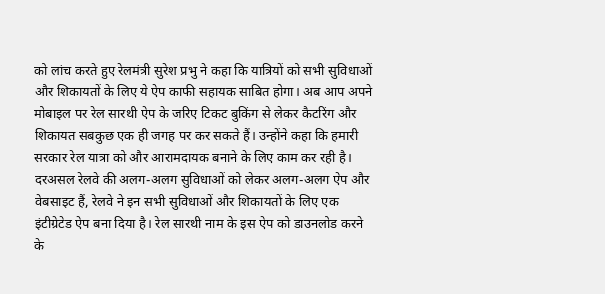को लांच करते हुए रेलमंत्री सुरेश प्रभु ने कहा कि यात्रियों को सभी सुविधाओं और शिकायतों के लिए ये ऐप काफी सहायक साबित होगा। अब आप अपने मोबाइल पर रेल सारथी ऐप के जरिए टिकट बुकिंग से लेकर कैटरिंग और शिकायत सबकुछ एक ही जगह पर कर सकते हैं। उन्होंने कहा कि हमारी सरकार रेल यात्रा को और आरामदायक बनाने के लिए काम कर रही है।
दरअसल रेलवे की अलग-अलग सुविधाओं को लेकर अलग-अलग ऐप और वेबसाइट हैं, रेलवे ने इन सभी सुविधाओं और शिकायतों के लिए एक इंटीग्रेटेड ऐप बना दिया है। रेल सारथी नाम के इस ऐप को डाउनलोड करने के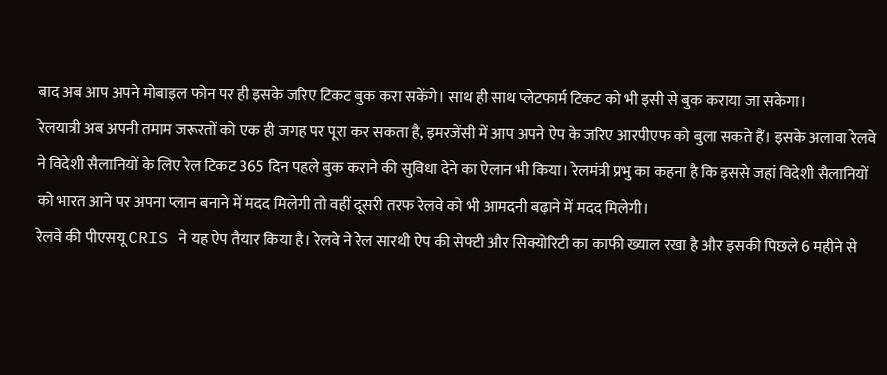बाद अब आप अपने मोबाइल फोन पर ही इसके जरिए टिकट बुक करा सकेंगे। साथ ही साथ प्लेटफार्म टिकट को भी इसी से बुक कराया जा सकेगा।
रेलयात्री अब अपनी तमाम जरूरतों को एक ही जगह पर पूरा कर सकता है, इमरजेंसी में आप अपने ऐप के जरिए आरपीएफ को बुला सकते हैं। इसके अलावा रेलवे ने विदेशी सैलानियों के लिए रेल टिकट 365 दिन पहले बुक कराने की सुविधा देने का ऐलान भी किया। रेलमंत्री प्रभु का कहना है कि इससे जहां विदेशी सैलानियों को भारत आने पर अपना प्लान बनाने में मदद मिलेगी तो वहीं दूसरी तरफ रेलवे को भी आमदनी बढ़ाने में मदद मिलेगी।
रेलवे की पीएसयू CRIS ने यह ऐप तैयार किया है। रेलवे ने रेल सारथी ऐप की सेफ्टी और सिक्योरिटी का काफी ख्याल रखा है और इसकी पिछले 6 महीने से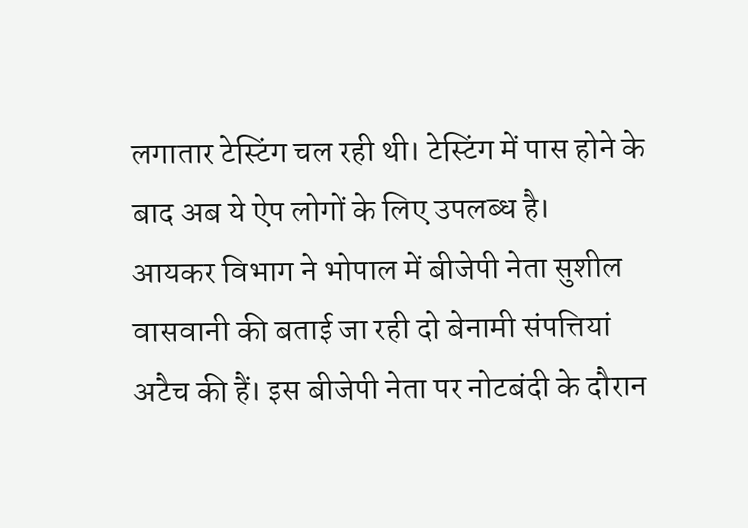लगातार टेस्टिंग चल रही थी। टेस्टिंग में पास होने के बाद अब ये ऐप लोगों के लिए उपलब्ध है।
आयकर विभाग ने भोपाल में बीजेपी नेता सुशील वासवानी की बताई जा रही दो बेनामी संपत्तियां अटैच की हैं। इस बीजेपी नेता पर नोटबंदी के दौरान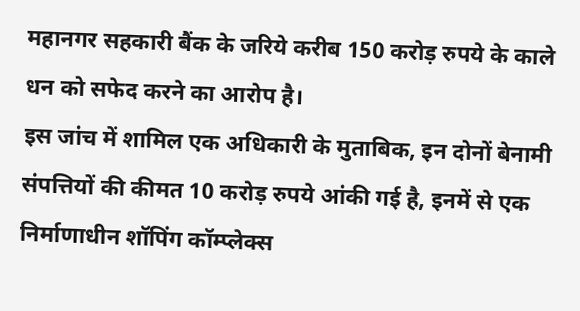महानगर सहकारी बैंक के जरिये करीब 150 करोड़ रुपये के काले धन को सफेद करने का आरोप है।
इस जांच में शामिल एक अधिकारी के मुताबिक, इन दोनों बेनामी संपत्तियों की कीमत 10 करोड़ रुपये आंकी गई है, इनमें से एक निर्माणाधीन शॉपिंग कॉम्प्लेक्स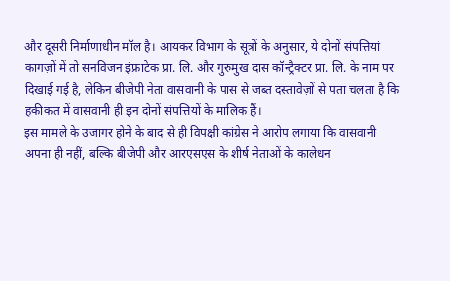और दूसरी निर्माणाधीन मॉल है। आयकर विभाग के सूत्रों के अनुसार, ये दोनों संपत्तियां कागज़ों में तो सनविजन इंफ्राटेक प्रा. लि. और गुरुमुख दास कॉन्ट्रैक्टर प्रा. लि. के नाम पर दिखाई गई है, लेकिन बीजेपी नेता वासवानी के पास से जब्त दस्तावेज़ों से पता चलता है कि हकीकत में वासवानी ही इन दोनों संपत्तियों के मालिक हैं।
इस मामले के उजागर होने के बाद से ही विपक्षी कांग्रेस ने आरोप लगाया कि वासवानी अपना ही नहीं, बल्कि बीजेपी और आरएसएस के शीर्ष नेताओं के कालेधन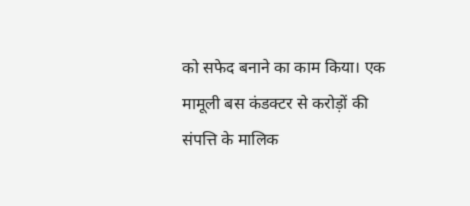को सफेद बनाने का काम किया। एक मामूली बस कंडक्टर से करोड़ों की संपत्ति के मालिक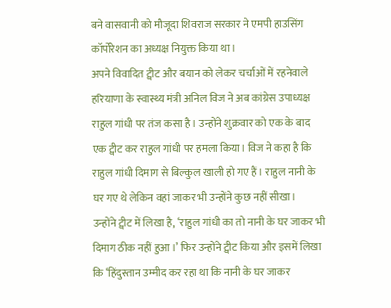बने वासवानी को मौजूदा शिवराज सरकार ने एमपी हाउसिंग कॉर्पोरेशन का अध्यक्ष नियुक्त किया था।
अपने विवादित ट्वीट और बयान को लेकर चर्चाओं में रहनेवाले हरियाणा के स्वास्थ्य मंत्री अनिल विज ने अब कांग्रेस उपाध्यक्ष राहुल गांधी पर तंज कसा है। उन्होंने शुक्रवार को एक के बाद एक ट्वीट कर राहुल गांधी पर हमला किया। विज ने कहा है कि राहुल गांधी दिमाग से बिल्कुल खाली हो गए हैं। राहुल नानी के घर गए थे लेकिन वहां जाकर भी उन्होंने कुछ नहीं सीखा।
उन्होंने ट्वीट में लिखा है, ‘राहुल गांधी का तो नानी के घर जाकर भी दिमाग ठीक नहीं हुआ।’ फिर उन्होंने ट्वीट किया और इसमें लिखा कि ‘हिंदुस्तान उम्मीद कर रहा था कि नानी के घर जाकर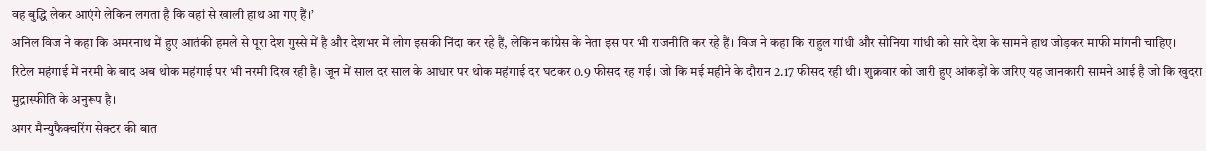वह बुद्धि लेकर आएंगे लेकिन लगता है कि वहां से खाली हाथ आ गए हैं।’
अनिल विज ने कहा कि अमरनाथ में हुए आतंकी हमले से पूरा देश गुस्से में है और देशभर में लोग इसकी निंदा कर रहे हैं, लेकिन कांग्रेस के नेता इस पर भी राजनीति कर रहे हैं। विज ने कहा कि राहुल गांधी और सोनिया गांधी को सारे देश के सामने हाथ जोड़कर माफी मांगनी चाहिए।
रिटेल महंगाई में नरमी के बाद अब थोक महंगाई पर भी नरमी दिख रही है। जून में साल दर साल के आधार पर थोक महंगाई दर घटकर 0.9 फीसद रह गई। जो कि मई महीने के दौरान 2.17 फीसद रही थी। शुक्रवार को जारी हुए आंकड़ों के जरिए यह जानकारी सामने आई है जो कि खुदरा मुद्रास्फीति के अनुरूप है।
अगर मैन्युफैक्चरिंग सेक्टर की बात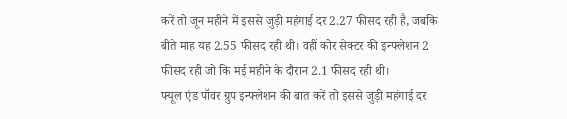करें तो जून महीने में इससे जुड़ी महंगाई दर 2.27 फीसद रही है, जबकि बीते माह यह 2.55 फीसद रही थी। वहीं कोर सेक्टर की इन्फ्लेशन 2 फीसद रही जो कि मई महीने के दौरान 2.1 फीसद रही थी।
फ्यूल एंड पॉवर ग्रुप इन्फ्लेशन की बात करें तो इससे जुड़ी महंगाई दर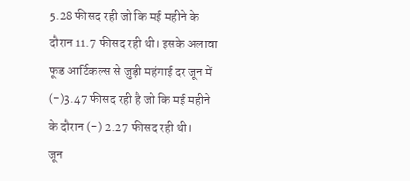5.28 फीसद रही जो कि मई महीने के दौरान 11.7 फीसद रही थी। इसके अलावा फूड आर्टिकल्स से जुड़ी महंगाई दर जून में (-)3.47 फीसद रही है जो कि मई महीने के दौरान (-) 2.27 फीसद रही थी।
जून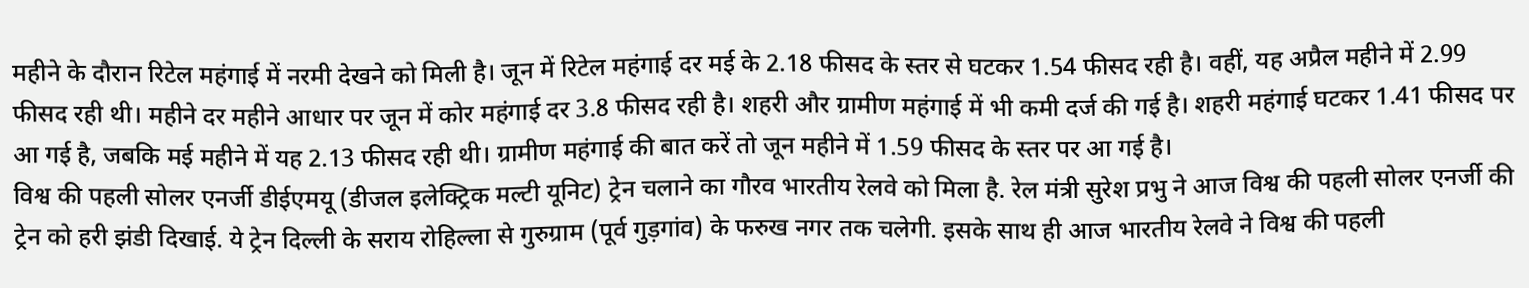महीने के दौरान रिटेल महंगाई में नरमी देखने को मिली है। जून में रिटेल महंगाई दर मई के 2.18 फीसद के स्तर से घटकर 1.54 फीसद रही है। वहीं, यह अप्रैल महीने में 2.99 फीसद रही थी। महीने दर महीने आधार पर जून में कोर महंगाई दर 3.8 फीसद रही है। शहरी और ग्रामीण महंगाई में भी कमी दर्ज की गई है। शहरी महंगाई घटकर 1.41 फीसद पर आ गई है, जबकि मई महीने में यह 2.13 फीसद रही थी। ग्रामीण महंगाई की बात करें तो जून महीने में 1.59 फीसद के स्तर पर आ गई है।
विश्व की पहली सोलर एनर्जी डीईएमयू (डीजल इलेक्ट्रिक मल्टी यूनिट) ट्रेन चलाने का गौरव भारतीय रेलवे को मिला है. रेल मंत्री सुरेश प्रभु ने आज विश्व की पहली सोलर एनर्जी की ट्रेन को हरी झंडी दिखाई. ये ट्रेन दिल्ली के सराय रोहिल्ला से गुरुग्राम (पूर्व गुड़गांव) के फरुख नगर तक चलेगी. इसके साथ ही आज भारतीय रेलवे ने विश्व की पहली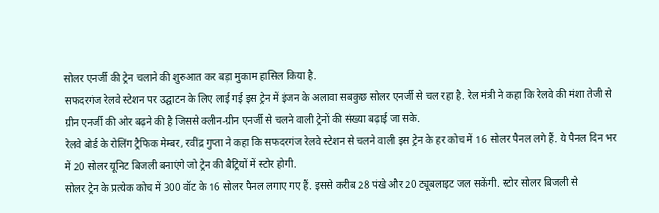सोलर एनर्जी की ट्रेन चलाने की शुरुआत कर बड़ा मुकाम हासिल किया है.
सफदरगंज रेलवे स्टेशन पर उद्घाटन के लिए लाई गई इस ट्रेन में इंजन के अलावा सबकुछ सोलर एनर्जी से चल रहा है. रेल मंत्री ने कहा कि रेलवे की मंशा तेजी से ग्रीन एनर्जी की ओर बढ़ने की है जिससे क्लीन-ग्रीन एनर्जी से चलने वाली ट्रेनों की संख्या बढ़ाई जा सके.
रेलवे बोर्ड के रोलिंग ट्रैफिक मेम्बर, रवींद्र गुप्ता ने कहा कि सफदरगंज रेलवे स्टेशन से चलने वाली इस ट्रेन के हर कोच में 16 सोलर पैनल लगे हैं. ये पैनल दिन भर में 20 सोलर यूनिट बिजली बनाएंगे जो ट्रेन की बैट्रियों में स्टोर होगी.
सोलर ट्रेन के प्रत्येक कोच में 300 वॉट के 16 सोलर पैनल लगाए गए हैं. इससे करीब 28 पंखे और 20 ट्यूबलाइट जल सकेंगी. स्टोर सोलर बिजली से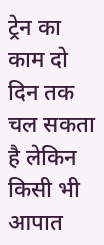ट्रेन का काम दो दिन तक चल सकता है लेकिन किसी भी आपात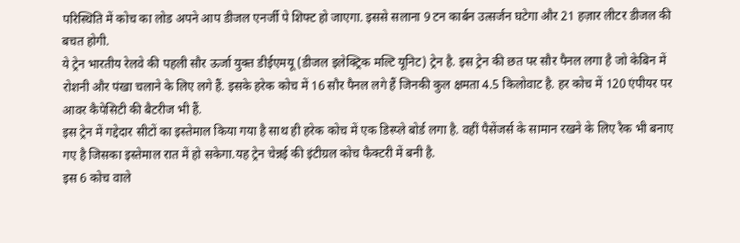परिस्थिति में कोच का लोड अपने आप डीजल एनर्जी पे शिफ्ट हो जाएगा. इससे सलाना 9 टन कार्बन उत्सर्जन घटेगा और 21 हज़ार लीटर डीजल की बचत होगी.
ये ट्रेन भारतीय रेलवे की पहली सौर ऊर्जा युक्त डीईएमयू (डीजल इलेक्ट्रिक मल्टि यूनिट) ट्रेन है. इस ट्रेन की छत पर सौर पैनल लगा है जो केबिन में रोशनी और पंखा चलाने के लिए लगे हैं. इसके हरेक कोच में 16 सौर पैनल लगे हैं जिनकी कुल क्षमता 4.5 किलोवाट है. हर कोच में 120 एंपीयर पर आवर कैपेसिटी की बैटरीज भी हैं.
इस ट्रेन में गद्देदार सीटों का इस्तेमाल किया गया है साथ ही हरेक कोच में एक डिस्प्ले बोर्ड लगा है. वहीं पैसेंजर्स के सामान रखने के लिए रैक भी बनाए गए है जिसका इस्तेमाल रात में हो सकेगा.यह ट्रेन चेन्नई की इंटीग्रल कोच फैक्टरी में बनी है.
इस 6 कोच वाले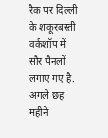रैक पर दिल्ली के शकूरबस्ती वर्कशॉप में सौर पैनलों लगाए गए है. अगले छह महीने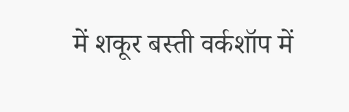में शकूर बस्ती वर्कशॉप में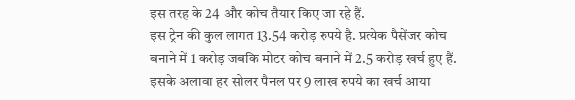इस तरह के 24 और कोच तैयार किए जा रहे हैं.
इस ट्रेन की कुल लागत 13.54 करोड़ रुपये है. प्रत्येक पैसेंजर कोच बनाने में 1 करोड़ जबकि मोटर कोच बनाने में 2.5 करोड़ खर्च हुए हैं. इसके अलावा हर सोलर पैनल पर 9 लाख रुपये का खर्च आया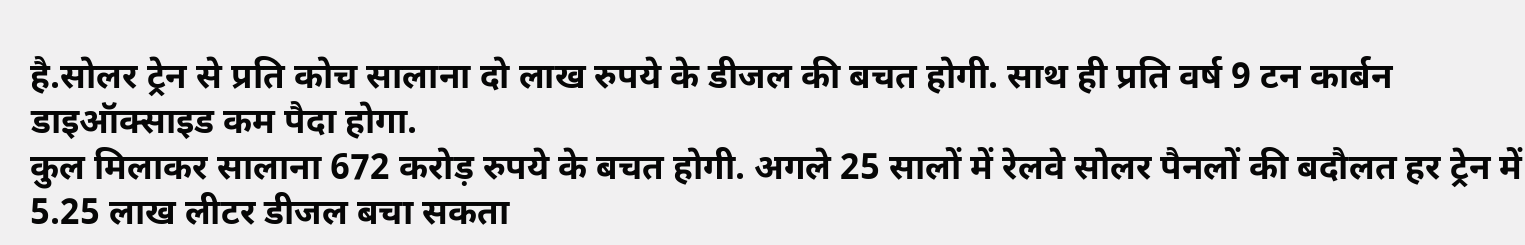है.सोलर ट्रेन से प्रति कोच सालाना दो लाख रुपये के डीजल की बचत होगी. साथ ही प्रति वर्ष 9 टन कार्बन डाइऑक्साइड कम पैदा होगा.
कुल मिलाकर सालाना 672 करोड़ रुपये के बचत होगी. अगले 25 सालों में रेलवे सोलर पैनलों की बदौलत हर ट्रेन में 5.25 लाख लीटर डीजल बचा सकता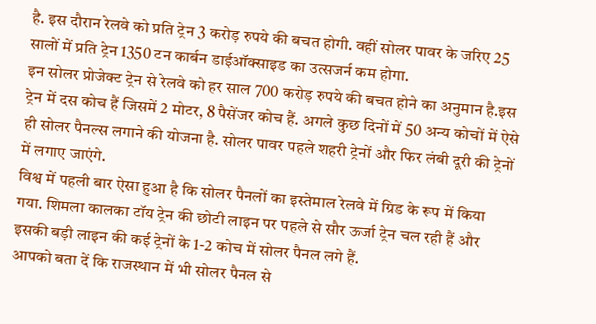है. इस दौरान रेलवे को प्रति ट्रेन 3 करोड़ रुपये की बचत होगी. वहीं सोलर पावर के जरिए 25 सालों में प्रति ट्रेन 1350 टन कार्बन डाईऑक्साइड का उत्सजर्न कम होगा.
इन सोलर प्रोजेक्ट ट्रेन से रेलवे को हर साल 700 करोड़ रुपये की बचत होने का अनुमान है.इस ट्रेन में दस कोच हैं जिसमें 2 मोटर, 8 पैसेंजर कोच हैं. अगले कुछ दिनों में 50 अन्य कोचों में ऐसे ही सोलर पैनल्स लगाने की योजना है. सोलर पावर पहले शहरी ट्रेनों और फिर लंबी दूरी की ट्रेनों में लगाए जाएंगे.
विश्व में पहली बार ऐसा हुआ है कि सोलर पैनलों का इस्तेमाल रेलवे में ग्रिड के रूप में किया गया. शिमला कालका टॉय ट्रेन की छोटी लाइन पर पहले से सौर ऊर्जा ट्रेन चल रही हैं और इसकी बड़ी लाइन की कई ट्रेनों के 1-2 कोच में सोलर पैनल लगे हैं.
आपको बता दें कि राजस्थान में भी सोलर पैनल से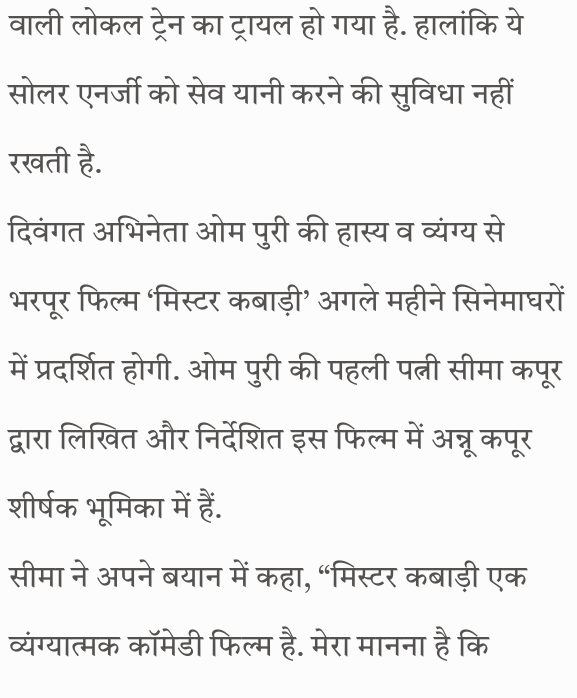वाली लोकल ट्रेन का ट्रायल हो गया है. हालांकि ये सोलर एनर्जी को सेव यानी करने की सुविधा नहीं रखती है.
दिवंगत अभिनेता ओम पुरी की हास्य व व्यंग्य से भरपूर फिल्म ‘मिस्टर कबाड़ी’ अगले महीने सिनेमाघरों में प्रदर्शित होगी. ओम पुरी की पहली पत्नी सीमा कपूर द्वारा लिखित और निर्देशित इस फिल्म में अन्नू कपूर शीर्षक भूमिका में हैं.
सीमा ने अपने बयान में कहा, “मिस्टर कबाड़ी एक व्यंग्यात्मक कॉमेडी फिल्म है. मेरा मानना है कि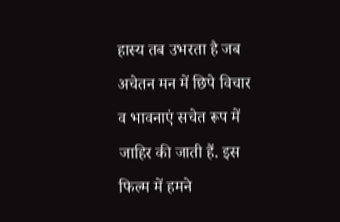हास्य तब उभरता है जब अचेतन मन में छिपे विचार व भावनाएं सचेत रूप में जाहिर की जाती हैं. इस फिल्म में हमने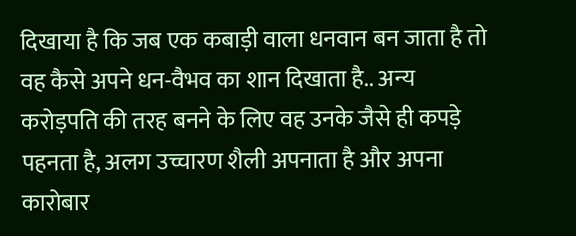दिखाया है कि जब एक कबाड़ी वाला धनवान बन जाता है तो वह कैसे अपने धन-वैभव का शान दिखाता है.. अन्य करोड़पति की तरह बनने के लिए वह उनके जैसे ही कपड़े पहनता है, अलग उच्चारण शैली अपनाता है और अपना कारोबार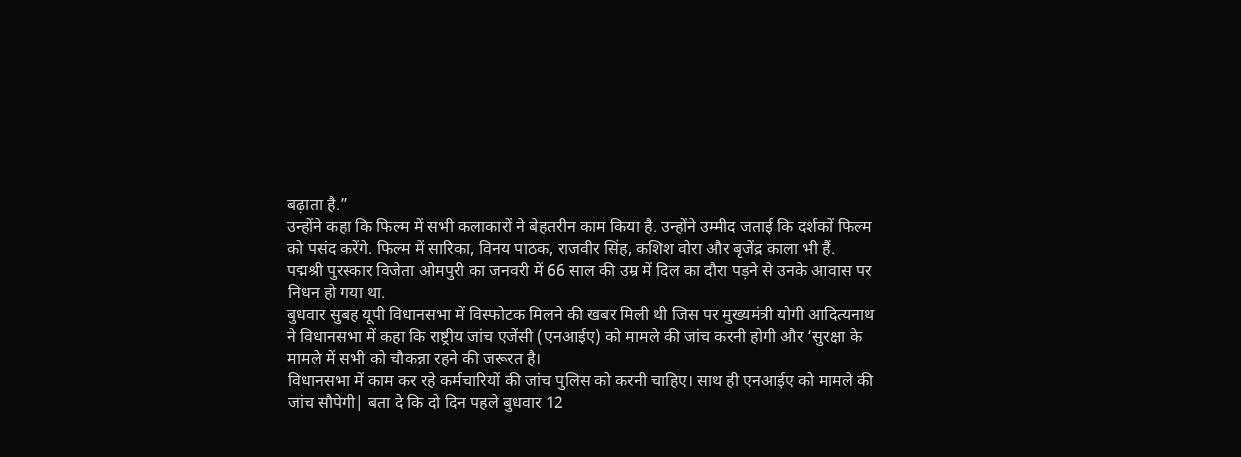बढ़ाता है.”
उन्होंने कहा कि फिल्म में सभी कलाकारों ने बेहतरीन काम किया है. उन्होंने उम्मीद जताई कि दर्शकों फिल्म को पसंद करेंगे. फिल्म में सारिका, विनय पाठक, राजवीर सिंह, कशिश वोरा और बृजेंद्र काला भी हैं.
पद्मश्री पुरस्कार विजेता ओमपुरी का जनवरी में 66 साल की उम्र में दिल का दौरा पड़ने से उनके आवास पर निधन हो गया था.
बुधवार सुबह यूपी विधानसभा में विस्फोटक मिलने की खबर मिली थी जिस पर मुख्यमंत्री योगी आदित्यनाथ ने विधानसभा में कहा कि राष्ट्रीय जांच एजेंसी (एनआईए) को मामले की जांच करनी होगी और ‘सुरक्षा के मामले में सभी को चौकन्ना रहने की जरूरत है।
विधानसभा में काम कर रहे कर्मचारियों की जांच पुलिस को करनी चाहिए। साथ ही एनआईए को मामले की जांच सौपेगी| बता दे कि दो दिन पहले बुधवार 12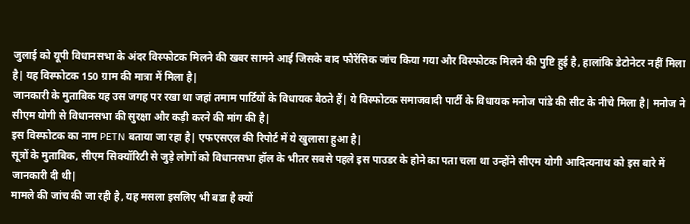जुलाई को यूपी विधानसभा के अंदर विस्फोटक मिलने की खबर सामने आई जिसके बाद फौरेंसिक जांच किया गया और विस्फोटक मिलने की पुष्टि हुई है, हालांकि डेटोनेटर नहीं मिला है| यह विस्फोटक 150 ग्राम की मात्रा में मिला है|
जानकारी के मुताबिक यह उस जगह पर रखा था जहां तमाम पार्टियों के विधायक बैठते हैं| ये विस्फोटक समाजवादी पार्टी के विधायक मनोज पांडे की सीट के नीचे मिला है| मनोज ने सीएम योगी से विधानसभा की सुरक्षा और कड़ी करने की मांग की है|
इस विस्फोटक का नाम PETN बताया जा रहा है| एफएसएल की रिपोर्ट में ये खुलासा हुआ है|
सूत्रों के मुताबिक, सीएम सिक्यॉरिटी से जुड़े लोगों को विधानसभा हॉल के भीतर सबसे पहले इस पाउडर के होने का पता चला था उन्होंने सीएम योगी आदित्यनाथ को इस बारे में जानकारी दी थी|
मामले की जांच की जा रही है, यह मसला इसलिए भी बडा है क्यों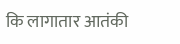कि लागातार आतंकी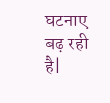घटनाए बढ़ रही है|